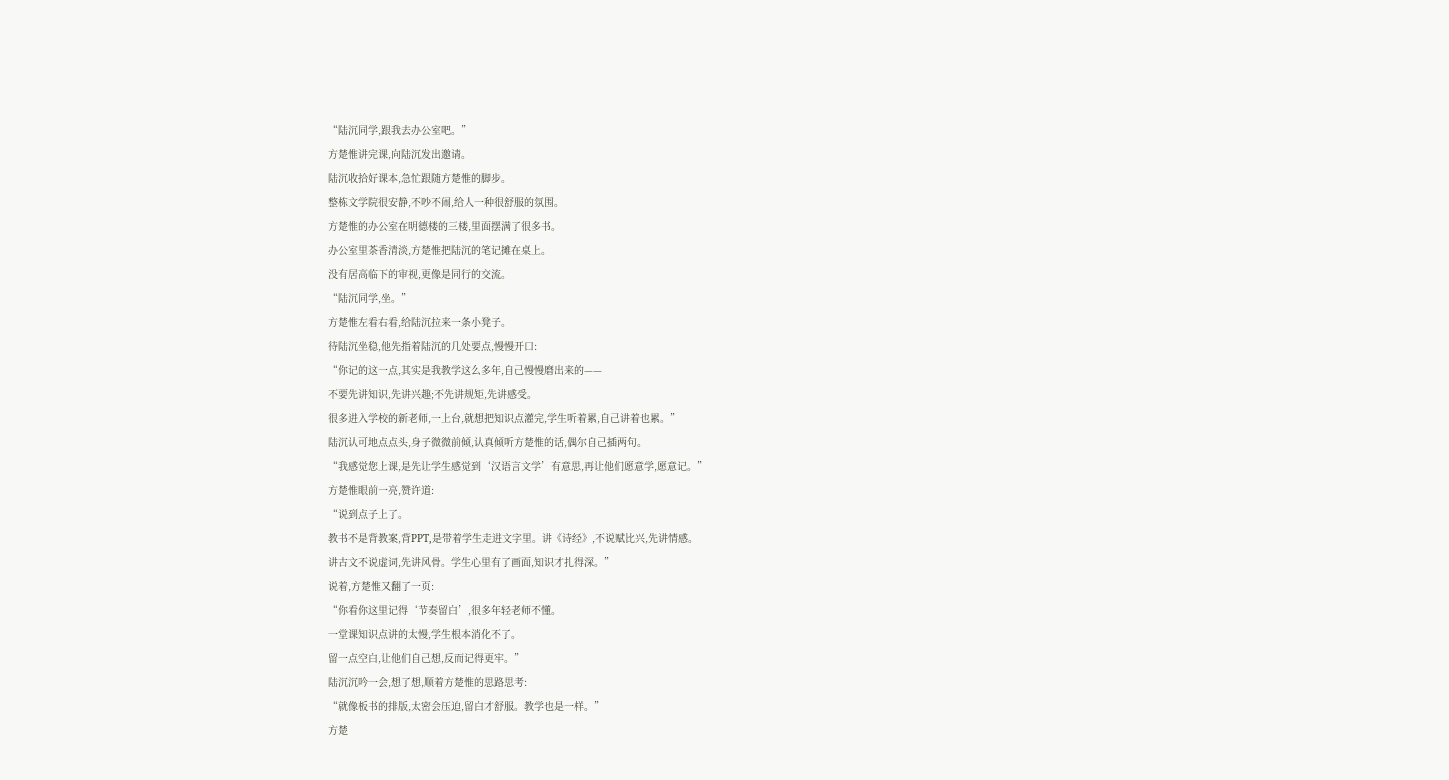“陆沉同学,跟我去办公室吧。”
方楚惟讲完课,向陆沉发出邀请。
陆沉收拾好课本,急忙跟随方楚惟的脚步。
整栋文学院很安静,不吵不闹,给人一种很舒服的氛围。
方楚惟的办公室在明德楼的三楼,里面摆满了很多书。
办公室里茶香清淡,方楚惟把陆沉的笔记摊在桌上。
没有居高临下的审视,更像是同行的交流。
“陆沉同学,坐。”
方楚惟左看右看,给陆沉拉来一条小凳子。
待陆沉坐稳,他先指着陆沉的几处要点,慢慢开口:
“你记的这一点,其实是我教学这么多年,自己慢慢磨出来的——
不要先讲知识,先讲兴趣;不先讲规矩,先讲感受。
很多进入学校的新老师,一上台,就想把知识点灌完,学生听着累,自己讲着也累。”
陆沉认可地点点头,身子微微前倾,认真倾听方楚惟的话,偶尔自己插两句。
“我感觉您上课,是先让学生感觉到‘汉语言文学’有意思,再让他们愿意学,愿意记。”
方楚惟眼前一亮,赞许道:
“说到点子上了。
教书不是背教案,背PPT,是带着学生走进文字里。讲《诗经》,不说赋比兴,先讲情感。
讲古文不说虚词,先讲风骨。学生心里有了画面,知识才扎得深。”
说着,方楚惟又翻了一页:
“你看你这里记得‘节奏留白’,很多年轻老师不懂。
一堂课知识点讲的太慢,学生根本消化不了。
留一点空白,让他们自己想,反而记得更牢。”
陆沉沉吟一会,想了想,顺着方楚惟的思路思考:
“就像板书的排版,太密会压迫,留白才舒服。教学也是一样。”
方楚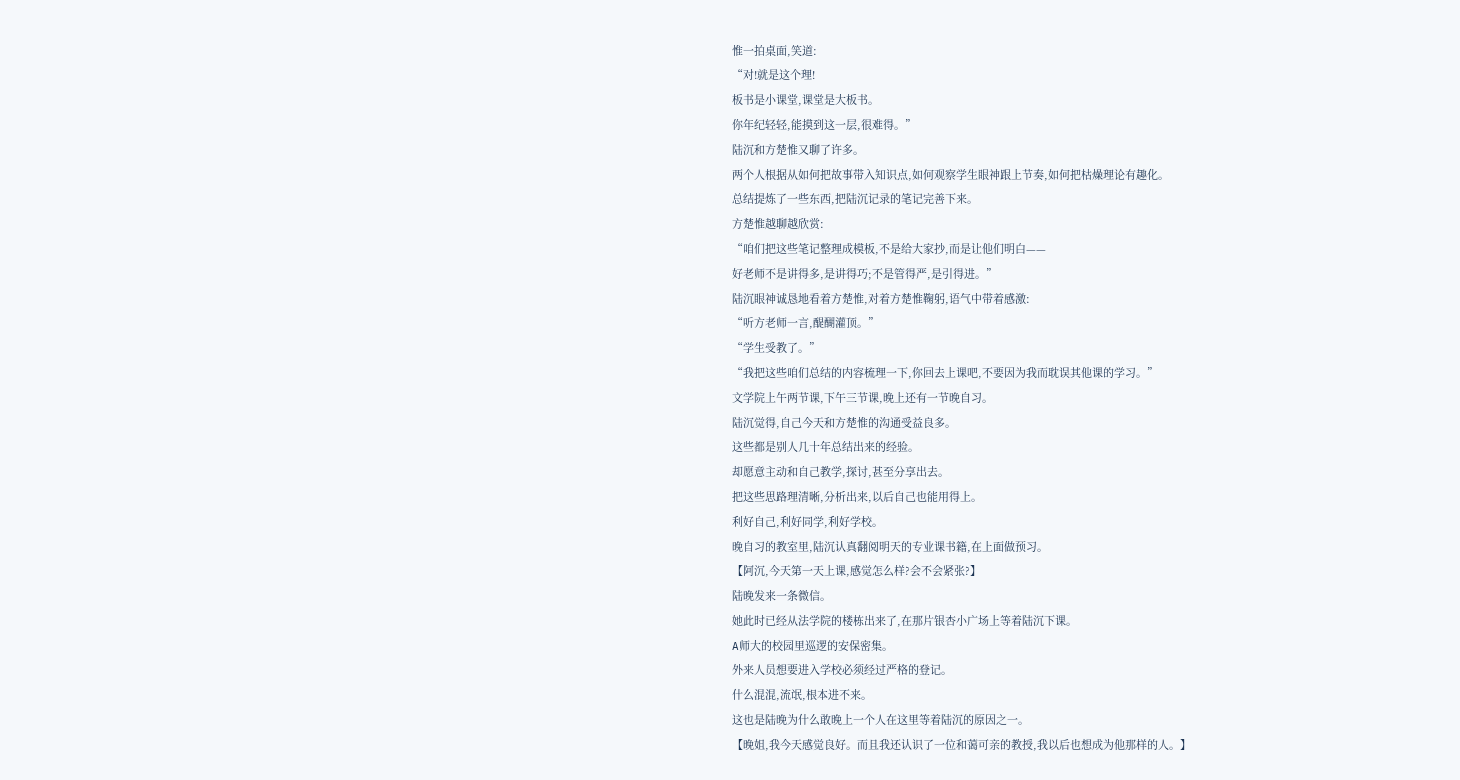惟一拍桌面,笑道:
“对!就是这个理!
板书是小课堂,课堂是大板书。
你年纪轻轻,能摸到这一层,很难得。”
陆沉和方楚惟又聊了许多。
两个人根据从如何把故事带入知识点,如何观察学生眼神跟上节奏,如何把枯燥理论有趣化。
总结提炼了一些东西,把陆沉记录的笔记完善下来。
方楚惟越聊越欣赏:
“咱们把这些笔记整理成模板,不是给大家抄,而是让他们明白——
好老师不是讲得多,是讲得巧;不是管得严,是引得进。”
陆沉眼神诚恳地看着方楚惟,对着方楚惟鞠躬,语气中带着感激:
“听方老师一言,醍醐灌顶。”
“学生受教了。”
“我把这些咱们总结的内容梳理一下,你回去上课吧,不要因为我而耽误其他课的学习。”
文学院上午两节课,下午三节课,晚上还有一节晚自习。
陆沉觉得,自己今天和方楚惟的沟通受益良多。
这些都是别人几十年总结出来的经验。
却愿意主动和自己教学,探讨,甚至分享出去。
把这些思路理清晰,分析出来,以后自己也能用得上。
利好自己,利好同学,利好学校。
晚自习的教室里,陆沉认真翻阅明天的专业课书籍,在上面做预习。
【阿沉,今天第一天上课,感觉怎么样?会不会紧张?】
陆晚发来一条微信。
她此时已经从法学院的楼栋出来了,在那片银杏小广场上等着陆沉下课。
A师大的校园里巡逻的安保密集。
外来人员想要进入学校必须经过严格的登记。
什么混混,流氓,根本进不来。
这也是陆晚为什么敢晚上一个人在这里等着陆沉的原因之一。
【晚姐,我今天感觉良好。而且我还认识了一位和蔼可亲的教授,我以后也想成为他那样的人。】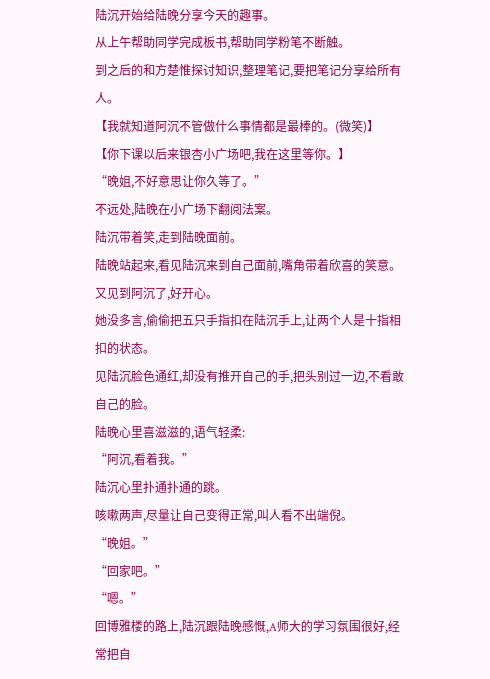陆沉开始给陆晚分享今天的趣事。
从上午帮助同学完成板书,帮助同学粉笔不断触。
到之后的和方楚惟探讨知识,整理笔记,要把笔记分享给所有人。
【我就知道阿沉不管做什么事情都是最棒的。(微笑)】
【你下课以后来银杏小广场吧,我在这里等你。】
“晚姐,不好意思让你久等了。”
不远处,陆晚在小广场下翻阅法案。
陆沉带着笑,走到陆晚面前。
陆晚站起来,看见陆沉来到自己面前,嘴角带着欣喜的笑意。
又见到阿沉了,好开心。
她没多言,偷偷把五只手指扣在陆沉手上,让两个人是十指相扣的状态。
见陆沉脸色通红,却没有推开自己的手,把头别过一边,不看敢自己的脸。
陆晚心里喜滋滋的,语气轻柔:
“阿沉,看着我。”
陆沉心里扑通扑通的跳。
咳嗽两声,尽量让自己变得正常,叫人看不出端倪。
“晚姐。”
“回家吧。”
“嗯。”
回博雅楼的路上,陆沉跟陆晚感慨,A师大的学习氛围很好,经常把自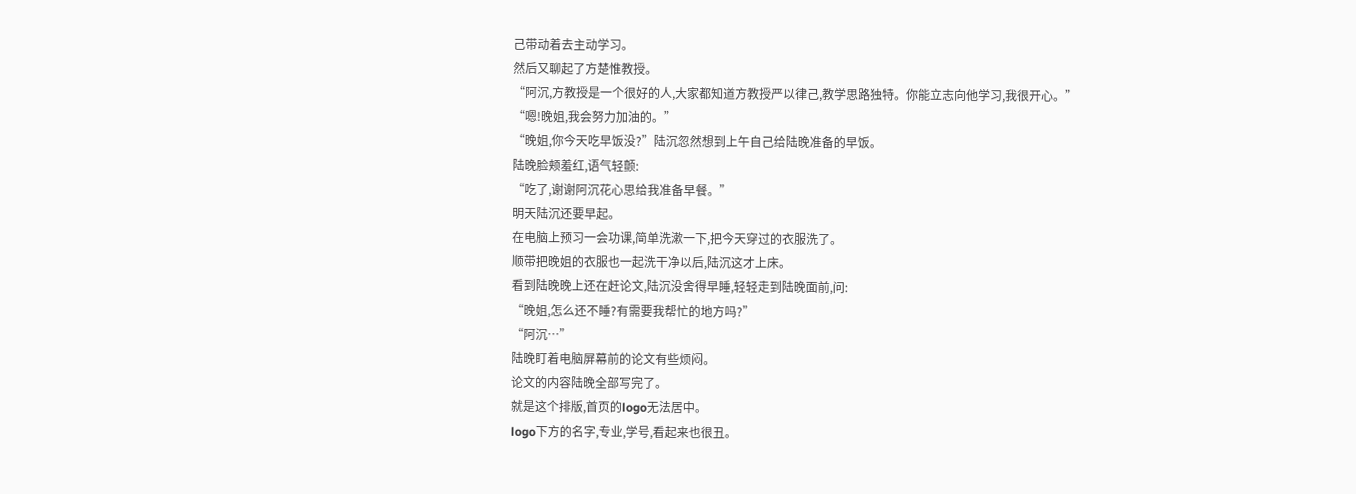己带动着去主动学习。
然后又聊起了方楚惟教授。
“阿沉,方教授是一个很好的人,大家都知道方教授严以律己,教学思路独特。你能立志向他学习,我很开心。”
“嗯!晚姐,我会努力加油的。”
“晚姐,你今天吃早饭没?”陆沉忽然想到上午自己给陆晚准备的早饭。
陆晚脸颊羞红,语气轻颤:
“吃了,谢谢阿沉花心思给我准备早餐。”
明天陆沉还要早起。
在电脑上预习一会功课,简单洗漱一下,把今天穿过的衣服洗了。
顺带把晚姐的衣服也一起洗干净以后,陆沉这才上床。
看到陆晚晚上还在赶论文,陆沉没舍得早睡,轻轻走到陆晚面前,问:
“晚姐,怎么还不睡?有需要我帮忙的地方吗?”
“阿沉…”
陆晚盯着电脑屏幕前的论文有些烦闷。
论文的内容陆晚全部写完了。
就是这个排版,首页的logo无法居中。
logo下方的名字,专业,学号,看起来也很丑。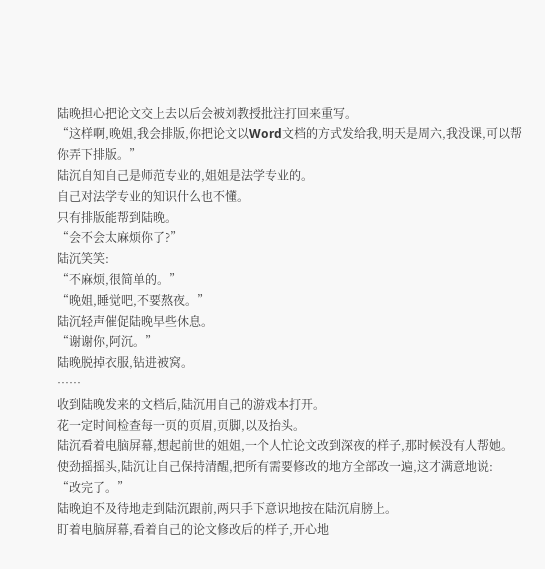陆晚担心把论文交上去以后会被刘教授批注打回来重写。
“这样啊,晚姐,我会排版,你把论文以Word文档的方式发给我,明天是周六,我没课,可以帮你弄下排版。”
陆沉自知自己是师范专业的,姐姐是法学专业的。
自己对法学专业的知识什么也不懂。
只有排版能帮到陆晚。
“会不会太麻烦你了?”
陆沉笑笑:
“不麻烦,很简单的。”
“晚姐,睡觉吧,不要熬夜。”
陆沉轻声催促陆晚早些休息。
“谢谢你,阿沉。”
陆晚脱掉衣服,钻进被窝。
……
收到陆晚发来的文档后,陆沉用自己的游戏本打开。
花一定时间检查每一页的页眉,页脚,以及抬头。
陆沉看着电脑屏幕,想起前世的姐姐,一个人忙论文改到深夜的样子,那时候没有人帮她。
使劲摇摇头,陆沉让自己保持清醒,把所有需要修改的地方全部改一遍,这才满意地说:
“改完了。”
陆晚迫不及待地走到陆沉跟前,两只手下意识地按在陆沉肩膀上。
盯着电脑屏幕,看着自己的论文修改后的样子,开心地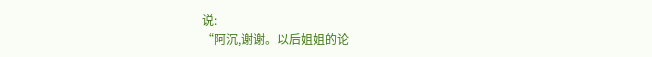说:
“阿沉,谢谢。以后姐姐的论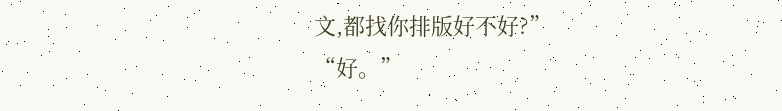文,都找你排版好不好?”
“好。”